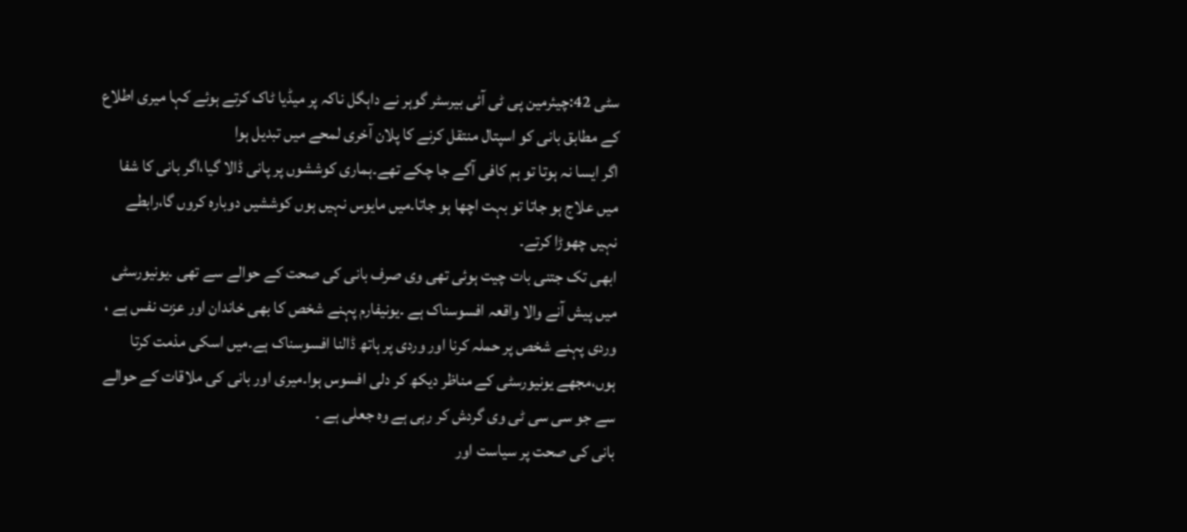سٹی 42:چیئرمین پی ٹی آئی بیرسٹر گوہر نے داہگل ناکہ پر میڈیا ٹاک کرتے ہوئے کہا میری اطلاع کے مطابق بانی کو اسپتال منتقل کرنے کا پلان آخری لمحے میں تبدیل ہوا
اگر ایسا نہ ہوتا تو ہم کافی آگے جا چکے تھے۔ہماری کوششوں پر پانی ڈالا گیا،اگر بانی کا شفا میں علاج ہو جاتا تو بہت اچھا ہو جاتا۔میں مایوس نہیں ہوں کوششیں دوبارہ کروں گا،رابطے نہیں چھوڑا کرتے۔
ابھی تک جتنی بات چیت ہوئی تھی وی صرف بانی کی صحت کے حوالے سے تھی ۔یونیورسٹی میں پیش آنے والا واقعہ افسوسناک ہے ۔یونیفارم پہنے شخص کا بھی خاندان اور عزت نفس ہے ،
وردی پہنے شخص پر حملہ کرنا اور وردی پر ہاتھ ڈالنا افسوسناک ہے۔میں اسکی مذمت کرتا ہوں،مجھے یونیورسٹی کے مناظر دیکھ کر دلی افسوس ہوا۔میری اور بانی کی ملاقات کے حوالے سے جو سی سی ٹی وی گردش کر رہی ہے وہ جعلی ہے ۔
بانی کی صحت پر سیاست اور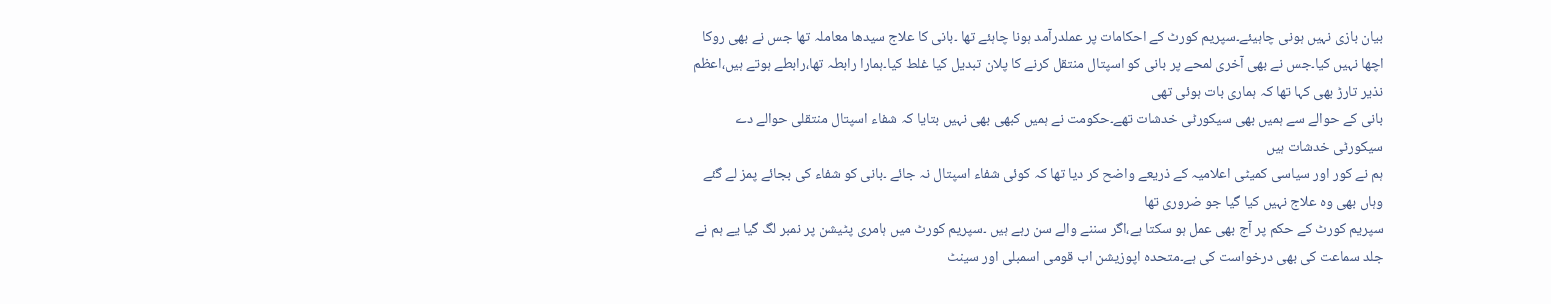بیان بازی نہیں ہونی چاہیئے۔سپریم کورٹ کے احکامات پر عملدرآمد ہونا چاہئے تھا ۔بانی کا علاج سیدھا معاملہ تھا جس نے بھی روکا اچھا نہیں کیا۔جس نے بھی آخری لمحے پر بانی کو اسپتال منتقل کرنے کا پلان تبدیل کیا غلط کیا۔ہمارا رابطہ تھا،رابطے ہوتے ہیں،اعظم نذیر تارڑ بھی کہا تھا کہ ہماری بات ہوئی تھی
بانی کے حوالے سے ہمیں بھی سیکورٹی خدشات تھے۔حکومت نے ہمیں کبھی بھی نہیں بتایا کہ شفاء اسپتال منتقلی حوالے دے سیکورٹی خدشات ہیں
ہم نے کور اور سیاسی کمیٹی اعلامیہ کے ذریعے واضح کر دیا تھا کہ کوئی شفاء اسپتال نہ جائے ۔بانی کو شفاء کی بجائے پمز لے گئے وہاں بھی وہ علاج نہیں کیا گیا جو ضروری تھا
سپریم کورٹ کے حکم پر آج بھی عمل ہو سکتا ہے،اگر سننے والے سن رہے ہیں ۔سپریم کورٹ میں ہامری پٹیشن پر نمبر لگ گیا یے ہم نے جلد سماعت کی بھی درخواست کی ہے۔متحدہ اپوزیشن اب قومی اسمبلی اور سینٹ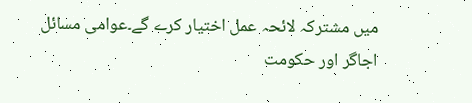میں مشترکہ لائحہ عمل اختیار کرے گے۔عوامی مسائل اجاگر اور حکومت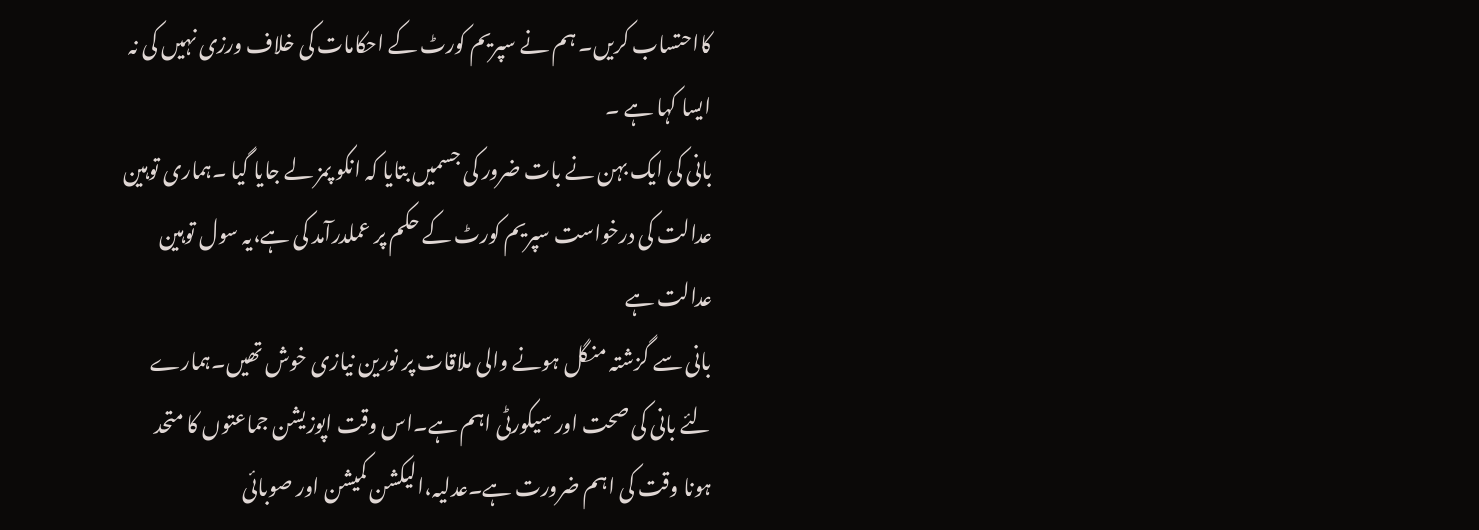کااحتساب کریں۔ ہم نے سپریم کورٹ کے احکامات کی خلاف ورزی نہیں کی نہ ایسا کہا ہے ۔
بانی کی ایک بہن نے بات ضرور کی جسمیں بتایا کہ انکو پمز لے جایا گیا ۔ہماری توہین عدالت کی درخواست سپریم کورٹ کے حکم پر عملدرآمد کی ہے،یہ سول توہین عدالت ہے
بانی سے گزشتہ منگل ہونے والی ملاقات پر نورین نیازی خوش تھیں۔ہمارے لئے بانی کی صحت اور سیکورٹی اہم ہے۔اس وقت اپوزیشن جماعتوں کا متحد ہونا وقت کی اہم ضرورت ہے۔عدلیہ،الیکشن کمیشن اور صوبائی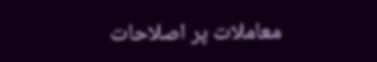معاملات پر اصلاحات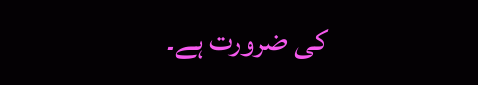کی ضرورت ہے۔